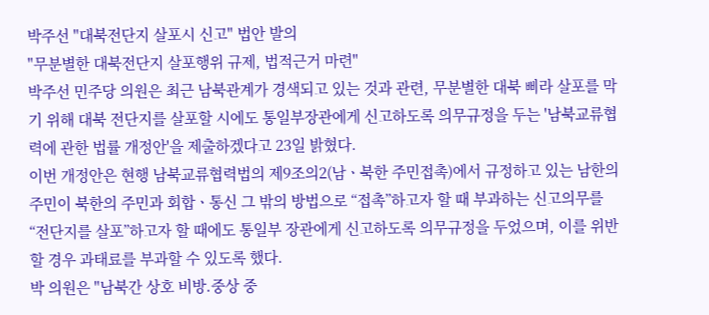박주선 "대북전단지 살포시 신고" 법안 발의
"무분별한 대북전단지 살포행위 규제, 법적근거 마련"
박주선 민주당 의원은 최근 남북관계가 경색되고 있는 것과 관련, 무분별한 대북 삐라 살포를 막기 위해 대북 전단지를 살포할 시에도 통일부장관에게 신고하도록 의무규정을 두는 '남북교류협력에 관한 법률 개정안'을 제출하겠다고 23일 밝혔다.
이번 개정안은 현행 남북교류협력법의 제9조의2(남ㆍ북한 주민접촉)에서 규정하고 있는 남한의 주민이 북한의 주민과 회합ㆍ통신 그 밖의 방법으로 “접촉”하고자 할 때 부과하는 신고의무를 “전단지를 살포”하고자 할 때에도 통일부 장관에게 신고하도록 의무규정을 두었으며, 이를 위반할 경우 과태료를 부과할 수 있도록 했다.
박 의원은 "남북간 상호 비방.중상 중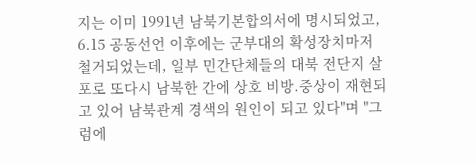지는 이미 1991년 남북기본합의서에 명시되었고, 6.15 공동선언 이후에는 군부대의 확성장치마저 철거되었는데, 일부 민간단체들의 대북 전단지 살포로 또다시 남북한 간에 상호 비방.중상이 재현되고 있어 남북관계 경색의 원인이 되고 있다"며 "그럼에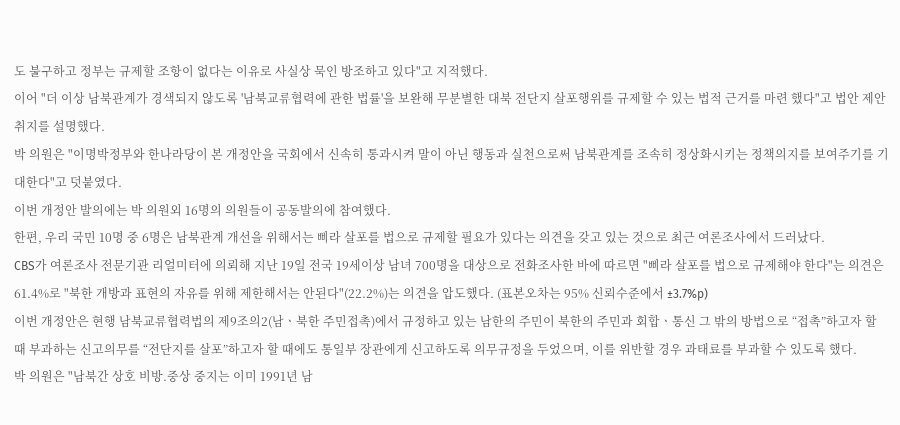도 불구하고 정부는 규제할 조항이 없다는 이유로 사실상 묵인 방조하고 있다"고 지적했다.
이어 "더 이상 남북관계가 경색되지 않도록 '남북교류협력에 관한 법률'을 보완해 무분별한 대북 전단지 살포행위를 규제할 수 있는 법적 근거를 마련 했다"고 법안 제안 취지를 설명했다.
박 의원은 "이명박정부와 한나라당이 본 개정안을 국회에서 신속히 통과시켜 말이 아닌 행동과 실천으로써 남북관계를 조속히 정상화시키는 정책의지를 보여주기를 기대한다"고 덧붙였다.
이번 개정안 발의에는 박 의원외 16명의 의원들이 공동발의에 참여했다.
한편, 우리 국민 10명 중 6명은 남북관계 개선을 위해서는 삐라 살포를 법으로 규제할 필요가 있다는 의견을 갖고 있는 것으로 최근 여론조사에서 드러났다.
CBS가 여론조사 전문기관 리얼미터에 의뢰해 지난 19일 전국 19세이상 남녀 700명을 대상으로 전화조사한 바에 따르면 "삐라 살포를 법으로 규제해야 한다"는 의견은 61.4%로 "북한 개방과 표현의 자유를 위해 제한해서는 안된다"(22.2%)는 의견을 압도했다. (표본오차는 95% 신뢰수준에서 ±3.7%p)
이번 개정안은 현행 남북교류협력법의 제9조의2(남ㆍ북한 주민접촉)에서 규정하고 있는 남한의 주민이 북한의 주민과 회합ㆍ통신 그 밖의 방법으로 “접촉”하고자 할 때 부과하는 신고의무를 “전단지를 살포”하고자 할 때에도 통일부 장관에게 신고하도록 의무규정을 두었으며, 이를 위반할 경우 과태료를 부과할 수 있도록 했다.
박 의원은 "남북간 상호 비방.중상 중지는 이미 1991년 남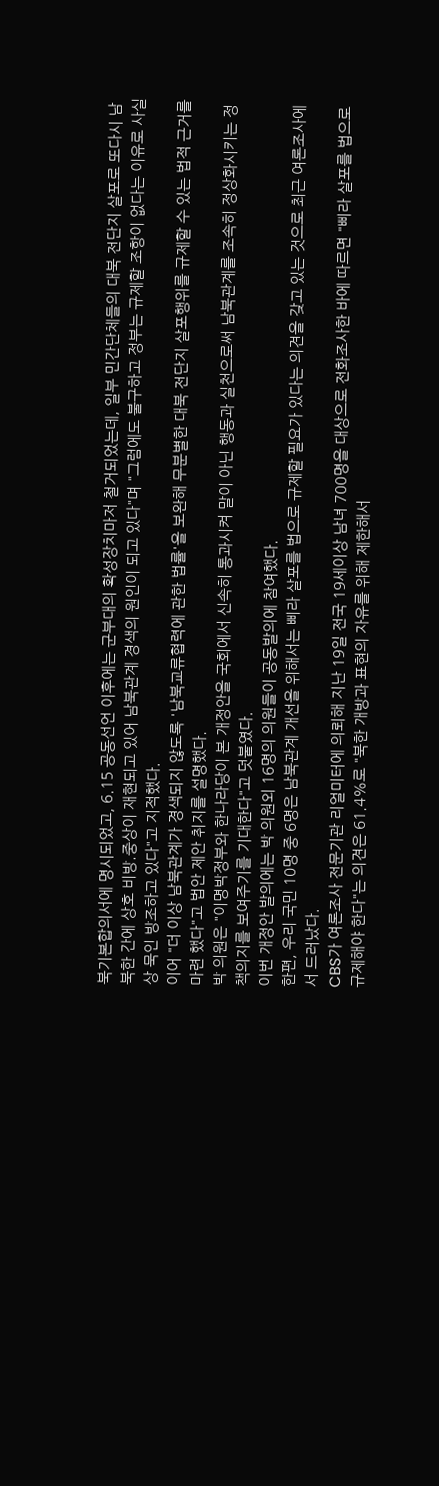북기본합의서에 명시되었고, 6.15 공동선언 이후에는 군부대의 확성장치마저 철거되었는데, 일부 민간단체들의 대북 전단지 살포로 또다시 남북한 간에 상호 비방.중상이 재현되고 있어 남북관계 경색의 원인이 되고 있다"며 "그럼에도 불구하고 정부는 규제할 조항이 없다는 이유로 사실상 묵인 방조하고 있다"고 지적했다.
이어 "더 이상 남북관계가 경색되지 않도록 '남북교류협력에 관한 법률'을 보완해 무분별한 대북 전단지 살포행위를 규제할 수 있는 법적 근거를 마련 했다"고 법안 제안 취지를 설명했다.
박 의원은 "이명박정부와 한나라당이 본 개정안을 국회에서 신속히 통과시켜 말이 아닌 행동과 실천으로써 남북관계를 조속히 정상화시키는 정책의지를 보여주기를 기대한다"고 덧붙였다.
이번 개정안 발의에는 박 의원외 16명의 의원들이 공동발의에 참여했다.
한편, 우리 국민 10명 중 6명은 남북관계 개선을 위해서는 삐라 살포를 법으로 규제할 필요가 있다는 의견을 갖고 있는 것으로 최근 여론조사에서 드러났다.
CBS가 여론조사 전문기관 리얼미터에 의뢰해 지난 19일 전국 19세이상 남녀 700명을 대상으로 전화조사한 바에 따르면 "삐라 살포를 법으로 규제해야 한다"는 의견은 61.4%로 "북한 개방과 표현의 자유를 위해 제한해서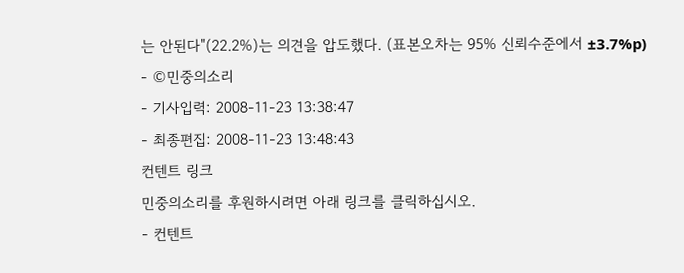는 안된다"(22.2%)는 의견을 압도했다. (표본오차는 95% 신뢰수준에서 ±3.7%p)
- ©민중의소리
- 기사입력: 2008-11-23 13:38:47
- 최종편집: 2008-11-23 13:48:43
컨텐트 링크
민중의소리를 후원하시려면 아래 링크를 클릭하십시오.
- 컨텐트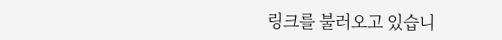링크를 불러오고 있습니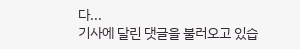다...
기사에 달린 댓글을 불러오고 있습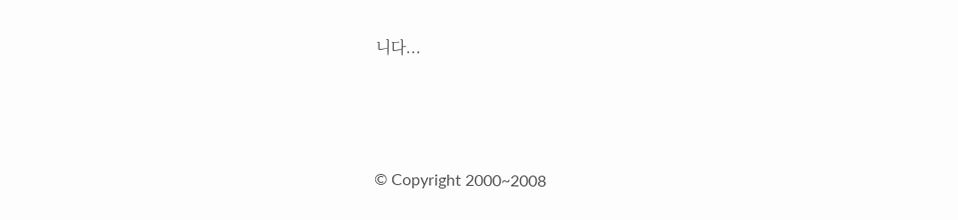니다...




© Copyright 2000~2008